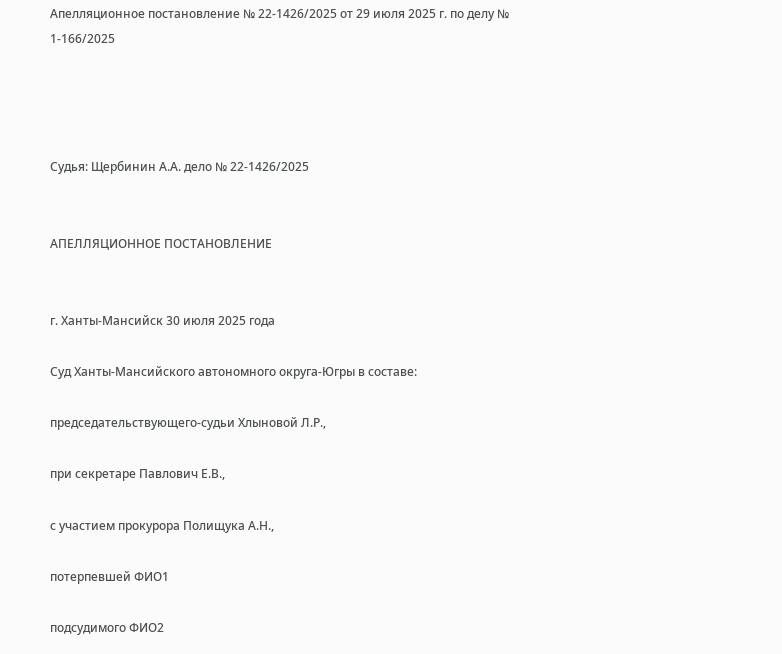Апелляционное постановление № 22-1426/2025 от 29 июля 2025 г. по делу № 1-166/2025




Судья: Щербинин А.А. дело № 22-1426/2025


АПЕЛЛЯЦИОННОЕ ПОСТАНОВЛЕНИЕ


г. Ханты-Мансийск 30 июля 2025 года

Суд Ханты-Мансийского автономного округа-Югры в составе:

председательствующего-судьи Хлыновой Л.Р.,

при секретаре Павлович Е.В.,

с участием прокурора Полищука А.Н.,

потерпевшей ФИО1

подсудимого ФИО2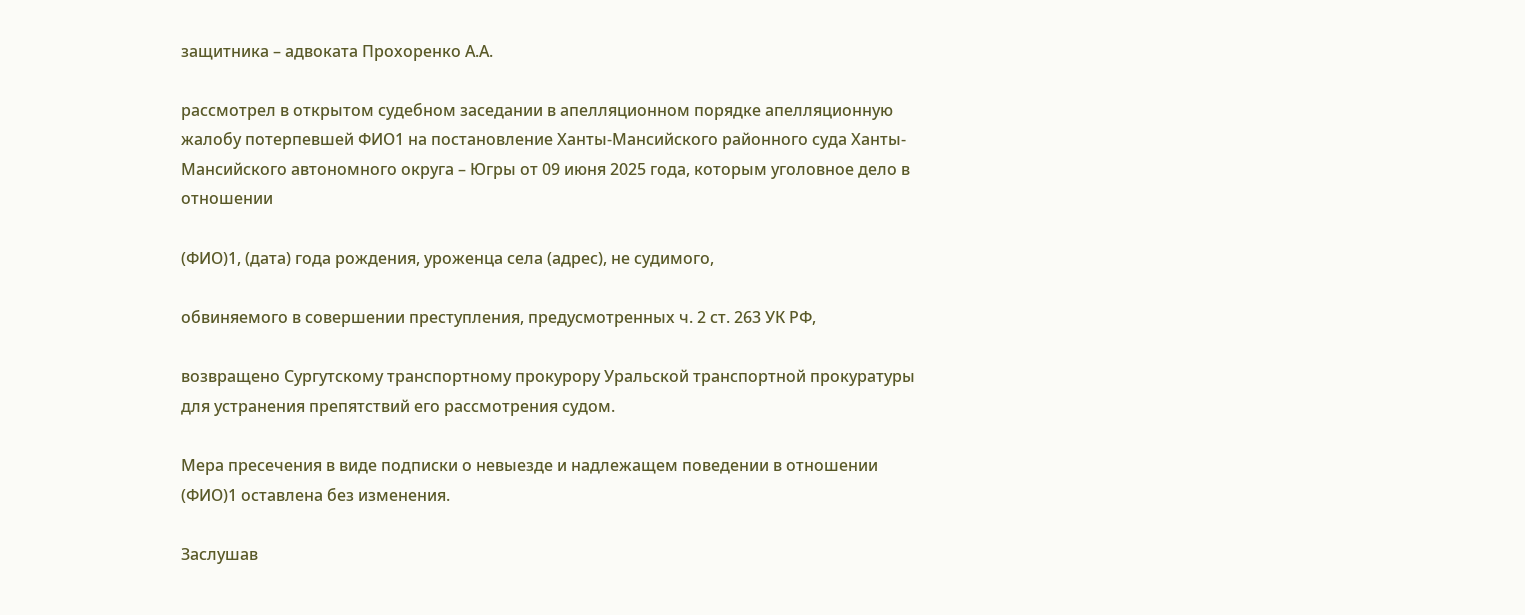защитника – адвоката Прохоренко А.А.

рассмотрел в открытом судебном заседании в апелляционном порядке апелляционную жалобу потерпевшей ФИО1 на постановление Ханты-Мансийского районного суда Ханты-Мансийского автономного округа – Югры от 09 июня 2025 года, которым уголовное дело в отношении

(ФИО)1, (дата) года рождения, уроженца села (адрес), не судимого,

обвиняемого в совершении преступления, предусмотренных ч. 2 ст. 263 УК РФ,

возвращено Сургутскому транспортному прокурору Уральской транспортной прокуратуры для устранения препятствий его рассмотрения судом.

Мера пресечения в виде подписки о невыезде и надлежащем поведении в отношении (ФИО)1 оставлена без изменения.

Заслушав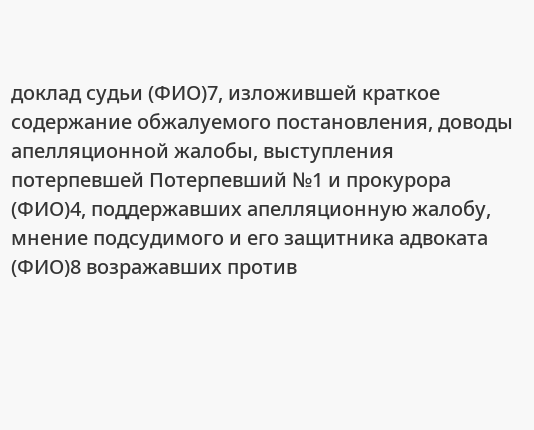доклад судьи (ФИО)7, изложившей краткое содержание обжалуемого постановления, доводы апелляционной жалобы, выступления потерпевшей Потерпевший №1 и прокурора (ФИО)4, поддержавших апелляционную жалобу, мнение подсудимого и его защитника адвоката (ФИО)8 возражавших против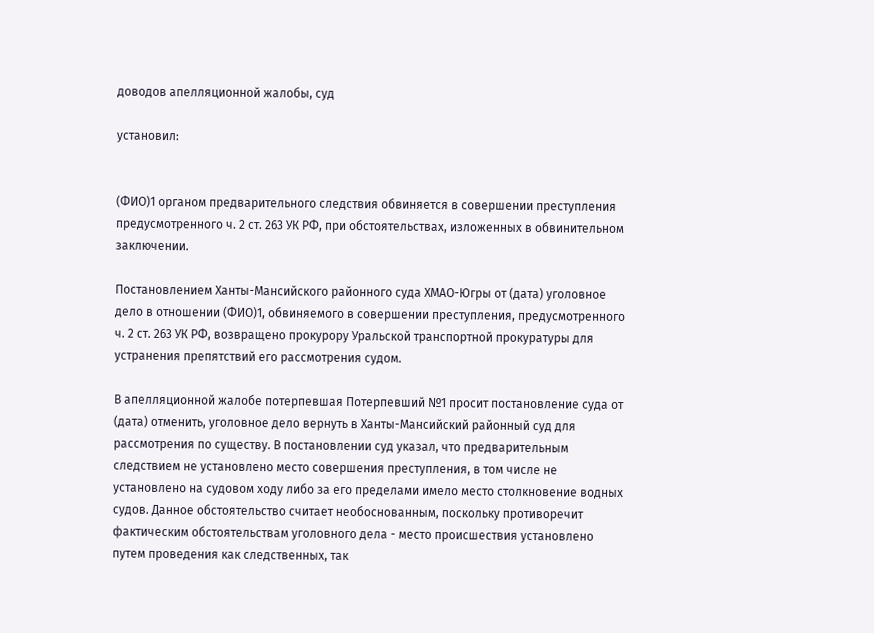доводов апелляционной жалобы, суд

установил:


(ФИО)1 органом предварительного следствия обвиняется в совершении преступления предусмотренного ч. 2 ст. 263 УК РФ, при обстоятельствах, изложенных в обвинительном заключении.

Постановлением Ханты-Мансийского районного суда ХМАО-Югры от (дата) уголовное дело в отношении (ФИО)1, обвиняемого в совершении преступления, предусмотренного ч. 2 ст. 263 УК РФ, возвращено прокурору Уральской транспортной прокуратуры для устранения препятствий его рассмотрения судом.

В апелляционной жалобе потерпевшая Потерпевший №1 просит постановление суда от (дата) отменить, уголовное дело вернуть в Ханты-Мансийский районный суд для рассмотрения по существу. В постановлении суд указал, что предварительным следствием не установлено место совершения преступления, в том числе не установлено на судовом ходу либо за его пределами имело место столкновение водных судов. Данное обстоятельство считает необоснованным, поскольку противоречит фактическим обстоятельствам уголовного дела - место происшествия установлено путем проведения как следственных, так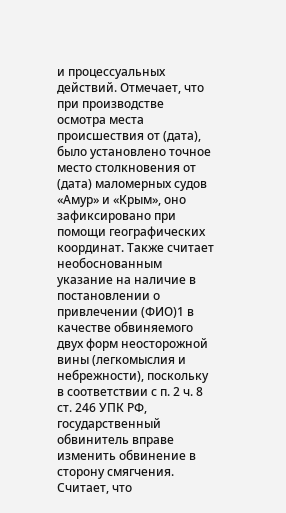и процессуальных действий. Отмечает, что при производстве осмотра места происшествия от (дата), было установлено точное место столкновения от (дата) маломерных судов «Амур» и «Крым», оно зафиксировано при помощи географических координат. Также считает необоснованным указание на наличие в постановлении о привлечении (ФИО)1 в качестве обвиняемого двух форм неосторожной вины (легкомыслия и небрежности), поскольку в соответствии с п. 2 ч. 8 ст. 246 УПК РФ, государственный обвинитель вправе изменить обвинение в сторону смягчения. Считает, что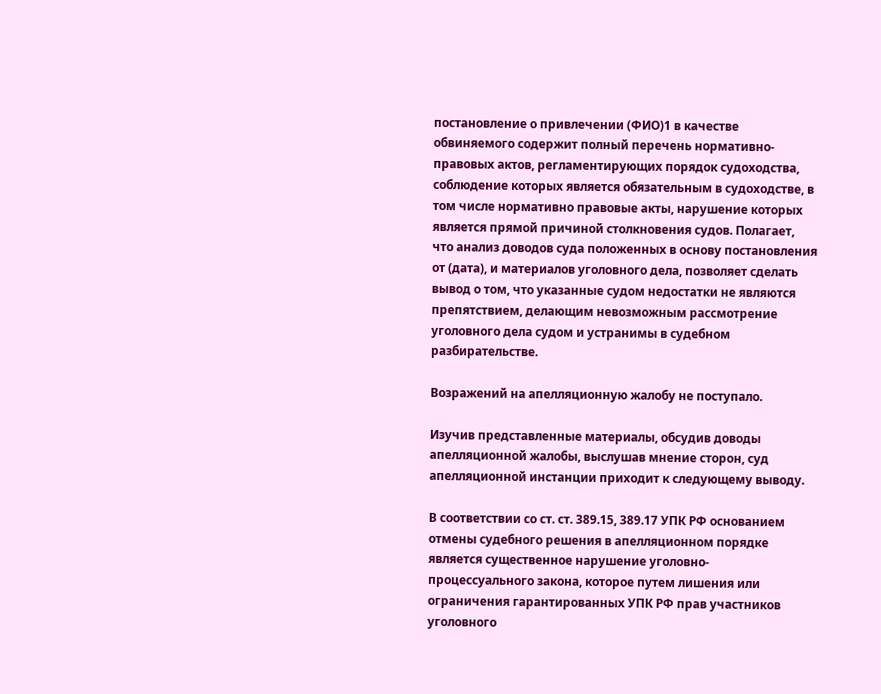постановление о привлечении (ФИО)1 в качестве обвиняемого содержит полный перечень нормативно-правовых актов, регламентирующих порядок судоходства, соблюдение которых является обязательным в судоходстве, в том числе нормативно правовые акты, нарушение которых является прямой причиной столкновения судов. Полагает, что анализ доводов суда положенных в основу постановления от (дата), и материалов уголовного дела, позволяет сделать вывод о том, что указанные судом недостатки не являются препятствием, делающим невозможным рассмотрение уголовного дела судом и устранимы в судебном разбирательстве.

Возражений на апелляционную жалобу не поступало.

Изучив представленные материалы, обсудив доводы апелляционной жалобы, выслушав мнение сторон, суд апелляционной инстанции приходит к следующему выводу.

В соответствии со ст. ст. 389.15, 389.17 УПК РФ основанием отмены судебного решения в апелляционном порядке является существенное нарушение уголовно-процессуального закона, которое путем лишения или ограничения гарантированных УПК РФ прав участников уголовного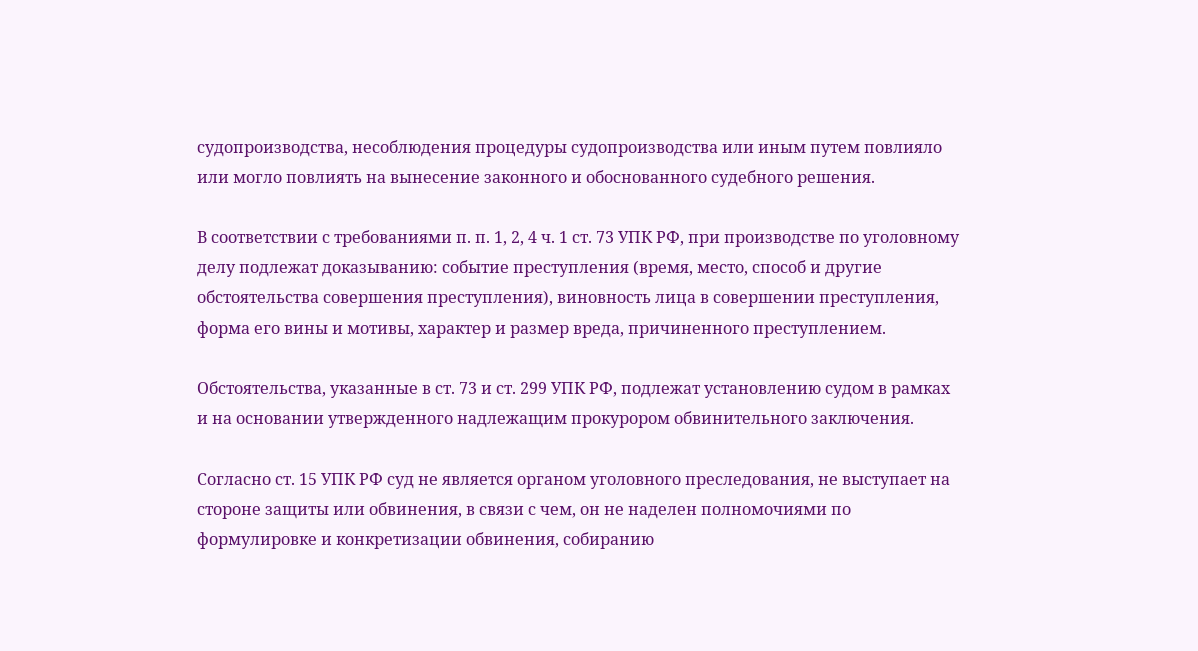судопроизводства, несоблюдения процедуры судопроизводства или иным путем повлияло или могло повлиять на вынесение законного и обоснованного судебного решения.

В соответствии с требованиями п. п. 1, 2, 4 ч. 1 ст. 73 УПК РФ, при производстве по уголовному делу подлежат доказыванию: событие преступления (время, место, способ и другие обстоятельства совершения преступления), виновность лица в совершении преступления, форма его вины и мотивы, характер и размер вреда, причиненного преступлением.

Обстоятельства, указанные в ст. 73 и ст. 299 УПК РФ, подлежат установлению судом в рамках и на основании утвержденного надлежащим прокурором обвинительного заключения.

Согласно ст. 15 УПК РФ суд не является органом уголовного преследования, не выступает на стороне защиты или обвинения, в связи с чем, он не наделен полномочиями по формулировке и конкретизации обвинения, собиранию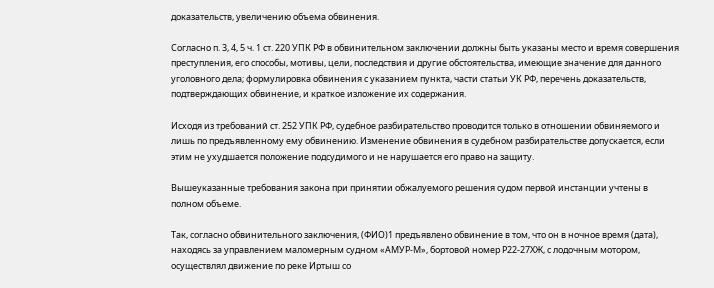доказательств, увеличению объема обвинения.

Согласно п. 3, 4, 5 ч. 1 ст. 220 УПК РФ в обвинительном заключении должны быть указаны место и время совершения преступления, его способы, мотивы, цели, последствия и другие обстоятельства, имеющие значение для данного уголовного дела; формулировка обвинения с указанием пункта, части статьи УК РФ, перечень доказательств, подтверждающих обвинение, и краткое изложение их содержания.

Исходя из требований ст. 252 УПК РФ, судебное разбирательство проводится только в отношении обвиняемого и лишь по предъявленному ему обвинению. Изменение обвинения в судебном разбирательстве допускается, если этим не ухудшается положение подсудимого и не нарушается его право на защиту.

Вышеуказанные требования закона при принятии обжалуемого решения судом первой инстанции учтены в полном объеме.

Так, согласно обвинительного заключения, (ФИО)1 предъявлено обвинение в том, что он в ночное время (дата), находясь за управлением маломерным судном «АМУР-М», бортовой номер Р22-27ХЖ, с лодочным мотором, осуществлял движение по реке Иртыш со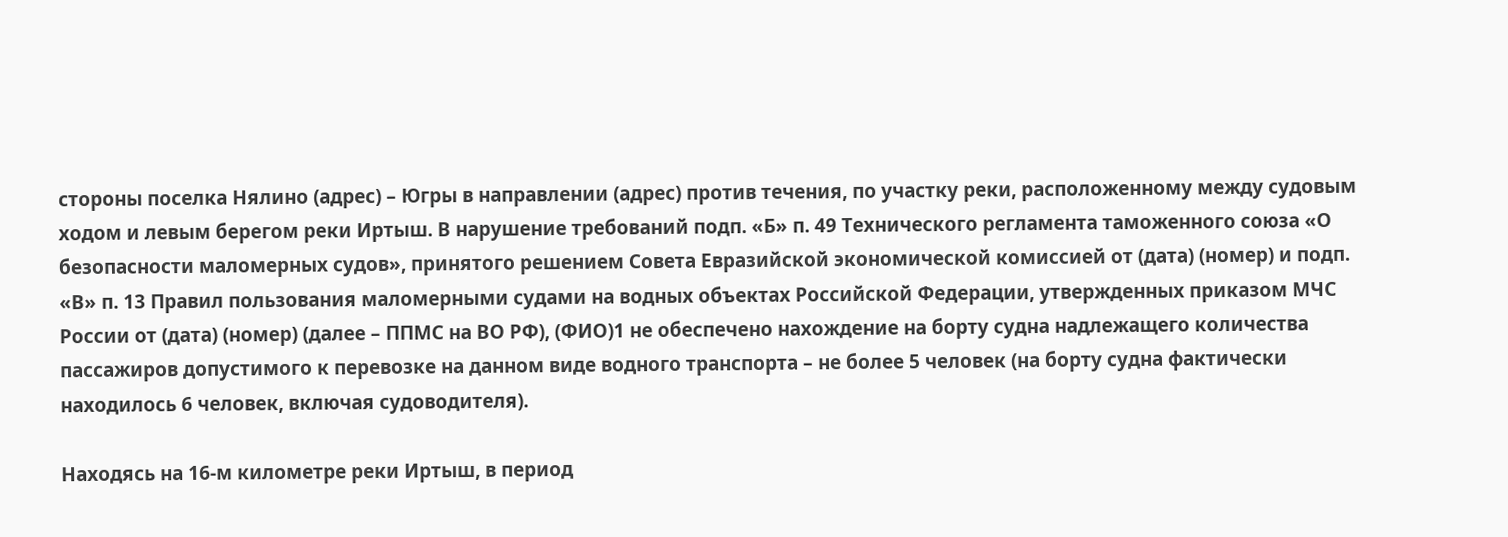стороны поселка Нялино (адрес) – Югры в направлении (адрес) против течения, по участку реки, расположенному между судовым ходом и левым берегом реки Иртыш. В нарушение требований подп. «Б» п. 49 Технического регламента таможенного союза «О безопасности маломерных судов», принятого решением Совета Евразийской экономической комиссией от (дата) (номер) и подп. «В» п. 13 Правил пользования маломерными судами на водных объектах Российской Федерации, утвержденных приказом МЧС России от (дата) (номер) (далее – ППМС на ВО РФ), (ФИО)1 не обеспечено нахождение на борту судна надлежащего количества пассажиров допустимого к перевозке на данном виде водного транспорта – не более 5 человек (на борту судна фактически находилось 6 человек, включая судоводителя).

Находясь на 16-м километре реки Иртыш, в период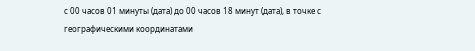с 00 часов 01 минуты (дата) до 00 часов 18 минут (дата), в точке с географическими координатами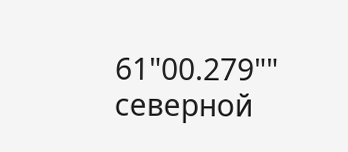61"00.279"" северной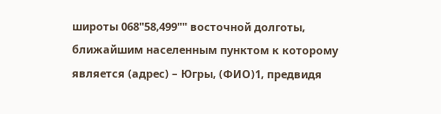широты 068"58,499"" восточной долготы, ближайшим населенным пунктом к которому является (адрес) – Югры, (ФИО)1, предвидя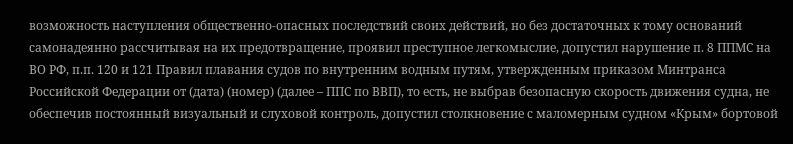возможность наступления общественно-опасных последствий своих действий, но без достаточных к тому оснований самонадеянно рассчитывая на их предотвращение, проявил преступное легкомыслие, допустил нарушение п. 8 ППМС на ВО РФ, п.п. 120 и 121 Правил плавания судов по внутренним водным путям, утвержденным приказом Минтранса Российской Федерации от (дата) (номер) (далее – ППС по ВВП), то есть, не выбрав безопасную скорость движения судна, не обеспечив постоянный визуальный и слуховой контроль, допустил столкновение с маломерным судном «Крым» бортовой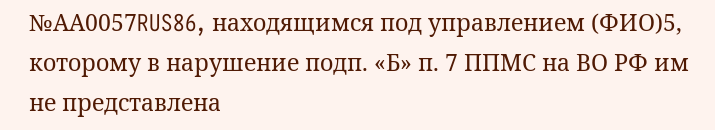№АА0057RUS86, находящимся под управлением (ФИО)5, которому в нарушение подп. «Б» п. 7 ППМС на ВО РФ им не представлена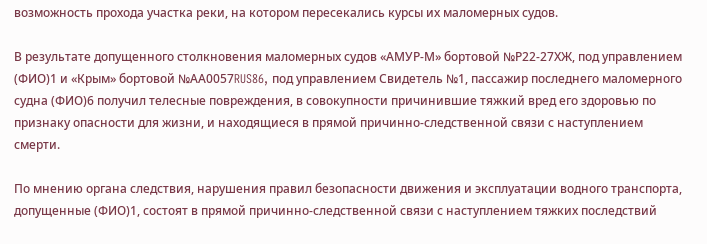возможность прохода участка реки, на котором пересекались курсы их маломерных судов.

В результате допущенного столкновения маломерных судов «АМУР-М» бортовой №Р22-27ХЖ, под управлением (ФИО)1 и «Крым» бортовой №АА0057RUS86, под управлением Свидетель №1, пассажир последнего маломерного судна (ФИО)6 получил телесные повреждения, в совокупности причинившие тяжкий вред его здоровью по признаку опасности для жизни, и находящиеся в прямой причинно-следственной связи с наступлением смерти.

По мнению органа следствия, нарушения правил безопасности движения и эксплуатации водного транспорта, допущенные (ФИО)1, состоят в прямой причинно-следственной связи с наступлением тяжких последствий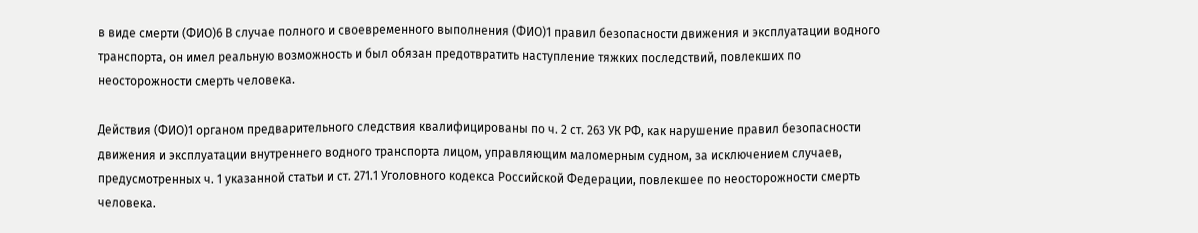в виде смерти (ФИО)6 В случае полного и своевременного выполнения (ФИО)1 правил безопасности движения и эксплуатации водного транспорта, он имел реальную возможность и был обязан предотвратить наступление тяжких последствий, повлекших по неосторожности смерть человека.

Действия (ФИО)1 органом предварительного следствия квалифицированы по ч. 2 ст. 263 УК РФ, как нарушение правил безопасности движения и эксплуатации внутреннего водного транспорта лицом, управляющим маломерным судном, за исключением случаев, предусмотренных ч. 1 указанной статьи и ст. 271.1 Уголовного кодекса Российской Федерации, повлекшее по неосторожности смерть человека.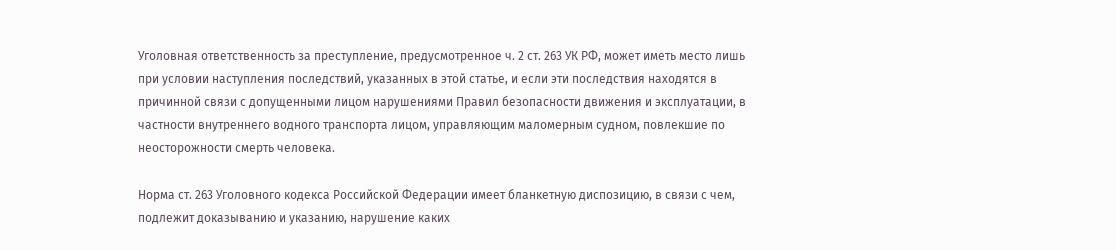Уголовная ответственность за преступление, предусмотренное ч. 2 ст. 263 УК РФ, может иметь место лишь при условии наступления последствий, указанных в этой статье, и если эти последствия находятся в причинной связи с допущенными лицом нарушениями Правил безопасности движения и эксплуатации, в частности внутреннего водного транспорта лицом, управляющим маломерным судном, повлекшие по неосторожности смерть человека.

Норма ст. 263 Уголовного кодекса Российской Федерации имеет бланкетную диспозицию, в связи с чем, подлежит доказыванию и указанию, нарушение каких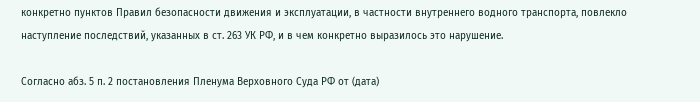конкретно пунктов Правил безопасности движения и эксплуатации, в частности внутреннего водного транспорта, повлекло наступление последствий, указанных в ст. 263 УК РФ, и в чем конкретно выразилось это нарушение.

Согласно абз. 5 п. 2 постановления Пленума Верховного Суда РФ от (дата)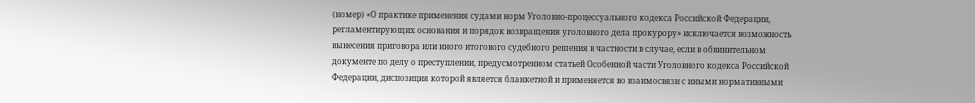(номер) «О практике применения судами норм Уголовно-процессуального кодекса Российской Федерации, регламентирующих основания и порядок возвращения уголовного дела прокурору» исключается возможность вынесения приговора или иного итогового судебного решения в частности в случае, если в обвинительном документе по делу о преступлении, предусмотренном статьей Особенной части Уголовного кодекса Российской Федерации, диспозиция которой является бланкетной и применяется во взаимосвязи с иными нормативными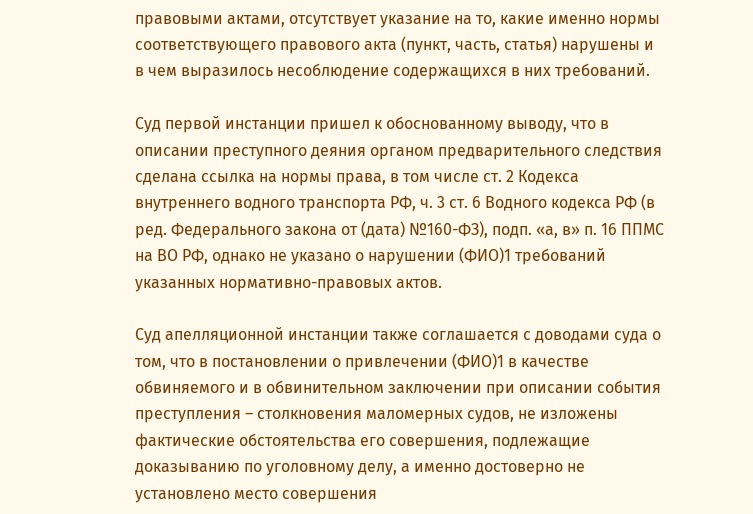правовыми актами, отсутствует указание на то, какие именно нормы соответствующего правового акта (пункт, часть, статья) нарушены и в чем выразилось несоблюдение содержащихся в них требований.

Суд первой инстанции пришел к обоснованному выводу, что в описании преступного деяния органом предварительного следствия сделана ссылка на нормы права, в том числе ст. 2 Кодекса внутреннего водного транспорта РФ, ч. 3 ст. 6 Водного кодекса РФ (в ред. Федерального закона от (дата) №160-ФЗ), подп. «а, в» п. 16 ППМС на ВО РФ, однако не указано о нарушении (ФИО)1 требований указанных нормативно-правовых актов.

Суд апелляционной инстанции также соглашается с доводами суда о том, что в постановлении о привлечении (ФИО)1 в качестве обвиняемого и в обвинительном заключении при описании события преступления – столкновения маломерных судов, не изложены фактические обстоятельства его совершения, подлежащие доказыванию по уголовному делу, а именно достоверно не установлено место совершения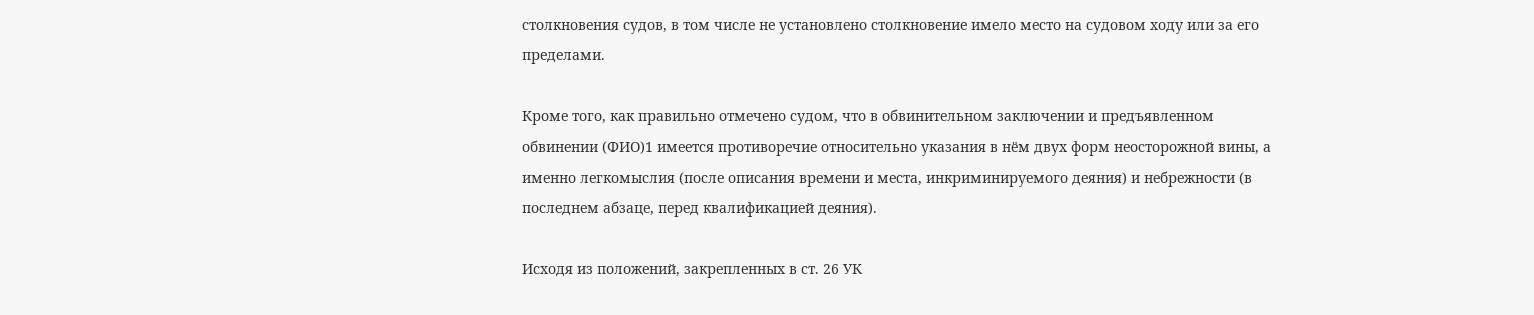столкновения судов, в том числе не установлено столкновение имело место на судовом ходу или за его пределами.

Кроме того, как правильно отмечено судом, что в обвинительном заключении и предъявленном обвинении (ФИО)1 имеется противоречие относительно указания в нём двух форм неосторожной вины, а именно легкомыслия (после описания времени и места, инкриминируемого деяния) и небрежности (в последнем абзаце, перед квалификацией деяния).

Исходя из положений, закрепленных в ст. 26 УК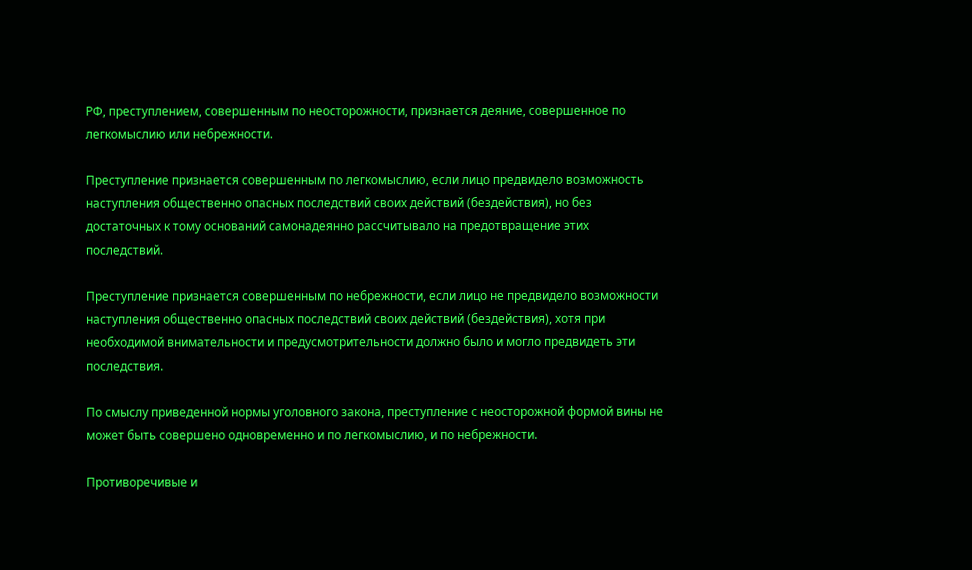РФ, преступлением, совершенным по неосторожности, признается деяние, совершенное по легкомыслию или небрежности.

Преступление признается совершенным по легкомыслию, если лицо предвидело возможность наступления общественно опасных последствий своих действий (бездействия), но без достаточных к тому оснований самонадеянно рассчитывало на предотвращение этих последствий.

Преступление признается совершенным по небрежности, если лицо не предвидело возможности наступления общественно опасных последствий своих действий (бездействия), хотя при необходимой внимательности и предусмотрительности должно было и могло предвидеть эти последствия.

По смыслу приведенной нормы уголовного закона, преступление с неосторожной формой вины не может быть совершено одновременно и по легкомыслию, и по небрежности.

Противоречивые и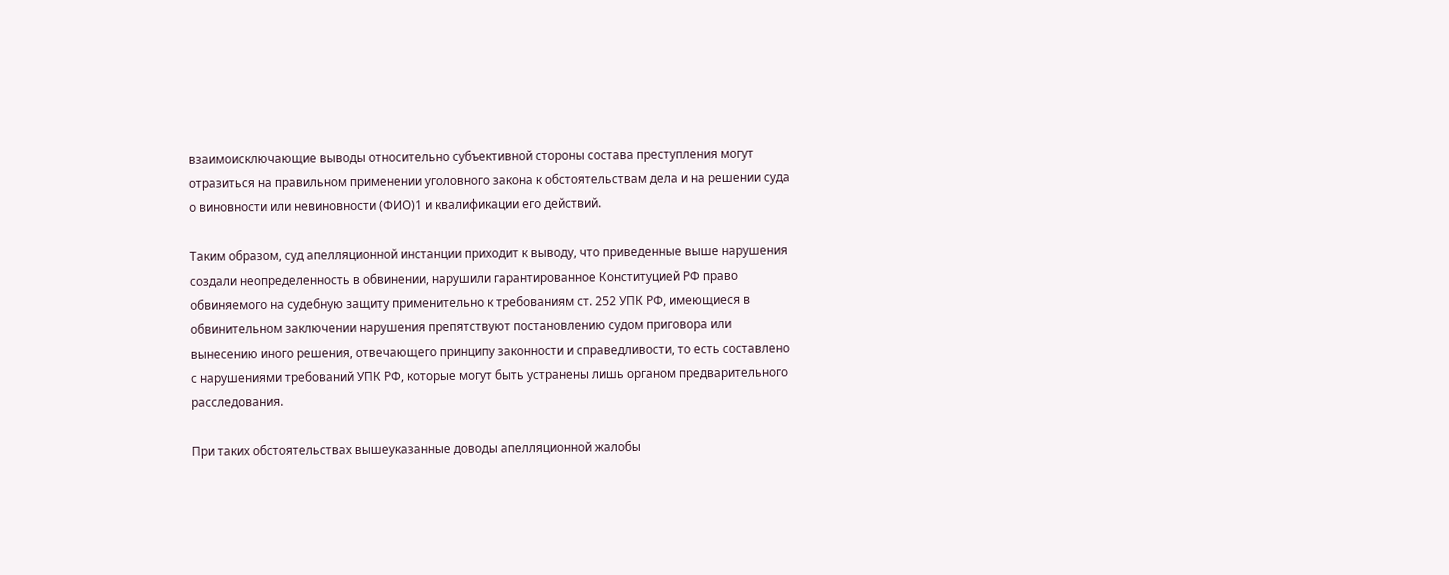взаимоисключающие выводы относительно субъективной стороны состава преступления могут отразиться на правильном применении уголовного закона к обстоятельствам дела и на решении суда о виновности или невиновности (ФИО)1 и квалификации его действий.

Таким образом, суд апелляционной инстанции приходит к выводу, что приведенные выше нарушения создали неопределенность в обвинении, нарушили гарантированное Конституцией РФ право обвиняемого на судебную защиту применительно к требованиям ст. 252 УПК РФ, имеющиеся в обвинительном заключении нарушения препятствуют постановлению судом приговора или вынесению иного решения, отвечающего принципу законности и справедливости, то есть составлено с нарушениями требований УПК РФ, которые могут быть устранены лишь органом предварительного расследования.

При таких обстоятельствах вышеуказанные доводы апелляционной жалобы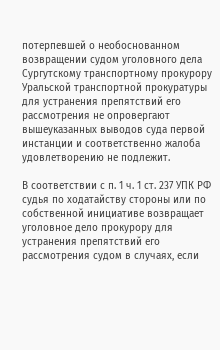потерпевшей о необоснованном возвращении судом уголовного дела Сургутскому транспортному прокурору Уральской транспортной прокуратуры для устранения препятствий его рассмотрения не опровергают вышеуказанных выводов суда первой инстанции и соответственно жалоба удовлетворению не подлежит.

В соответствии с п. 1 ч. 1 ст. 237 УПК РФ судья по ходатайству стороны или по собственной инициативе возвращает уголовное дело прокурору для устранения препятствий его рассмотрения судом в случаях, если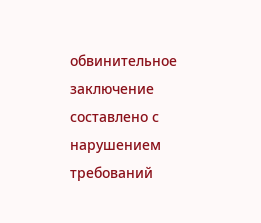обвинительное заключение составлено с нарушением требований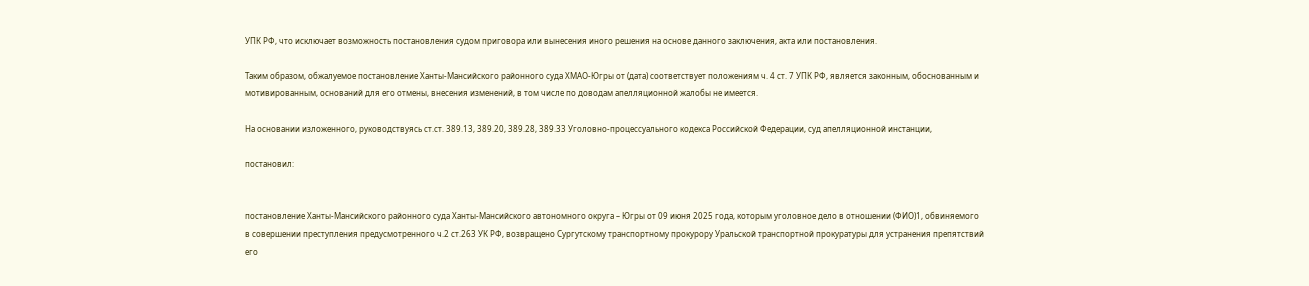УПК РФ, что исключает возможность постановления судом приговора или вынесения иного решения на основе данного заключения, акта или постановления.

Таким образом, обжалуемое постановление Ханты-Мансийского районного суда ХМАО-Югры от (дата) соответствует положениям ч. 4 ст. 7 УПК РФ, является законным, обоснованным и мотивированным, оснований для его отмены, внесения изменений, в том числе по доводам апелляционной жалобы не имеется.

На основании изложенного, руководствуясь ст.ст. 389.13, 389.20, 389.28, 389.33 Уголовно-процессуального кодекса Российской Федерации, суд апелляционной инстанции,

постановил:


постановление Ханты-Мансийского районного суда Ханты-Мансийского автономного округа – Югры от 09 июня 2025 года, которым уголовное дело в отношении (ФИО)1, обвиняемого в совершении преступления предусмотренного ч.2 ст.263 УК РФ, возвращено Сургутскому транспортному прокурору Уральской транспортной прокуратуры для устранения препятствий его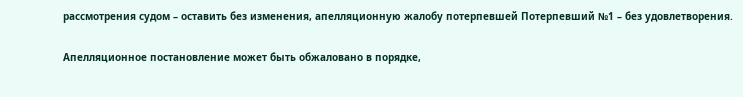рассмотрения судом – оставить без изменения, апелляционную жалобу потерпевшей Потерпевший №1 – без удовлетворения.

Апелляционное постановление может быть обжаловано в порядке,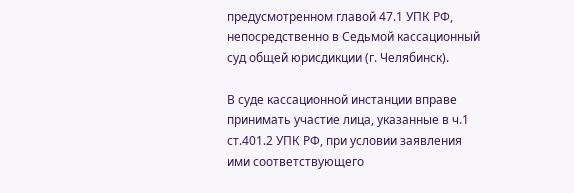предусмотренном главой 47.1 УПК РФ, непосредственно в Седьмой кассационный суд общей юрисдикции (г. Челябинск).

В суде кассационной инстанции вправе принимать участие лица, указанные в ч.1 ст.401.2 УПК РФ, при условии заявления ими соответствующего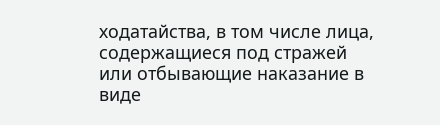ходатайства, в том числе лица, содержащиеся под стражей или отбывающие наказание в виде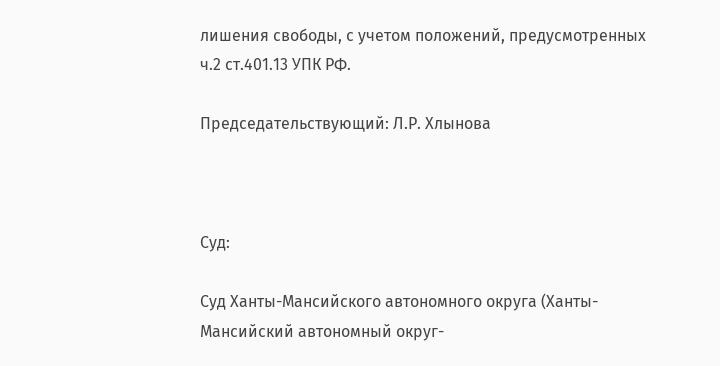лишения свободы, с учетом положений, предусмотренных ч.2 ст.401.13 УПК РФ.

Председательствующий: Л.Р. Хлынова



Суд:

Суд Ханты-Мансийского автономного округа (Ханты-Мансийский автономный округ-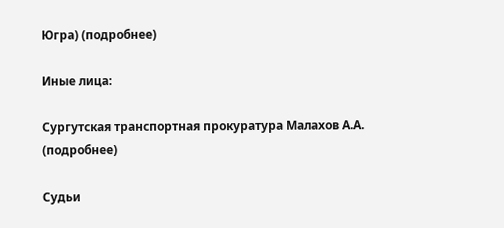Югра) (подробнее)

Иные лица:

Сургутская транспортная прокуратура Малахов А.А. (подробнее)

Судьи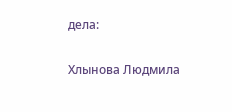дела:

Хлынова Людмила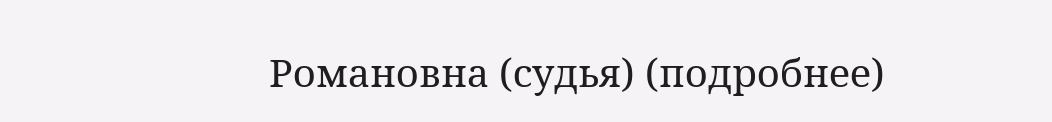Романовна (судья) (подробнее)